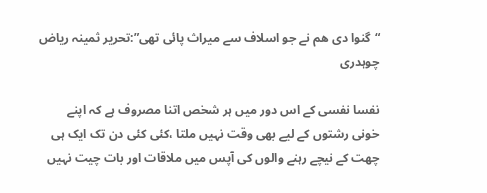“گنوا دی ھم نے جو اسلاف سے میراث پائی تھی”:تحریر ثمینہ ریاض چوہدری

نفسا نفسی کے اس دور میں ہر شخص اتنا مصروف ہے کہ اپنے خونی رشتوں کے لیے بھی وقت نہیں ملتا ،کئی کئی دن تک ایک ہی چھت کے نیچے رہنے والوں کی آپس میں ملاقات اور بات چیت نہیں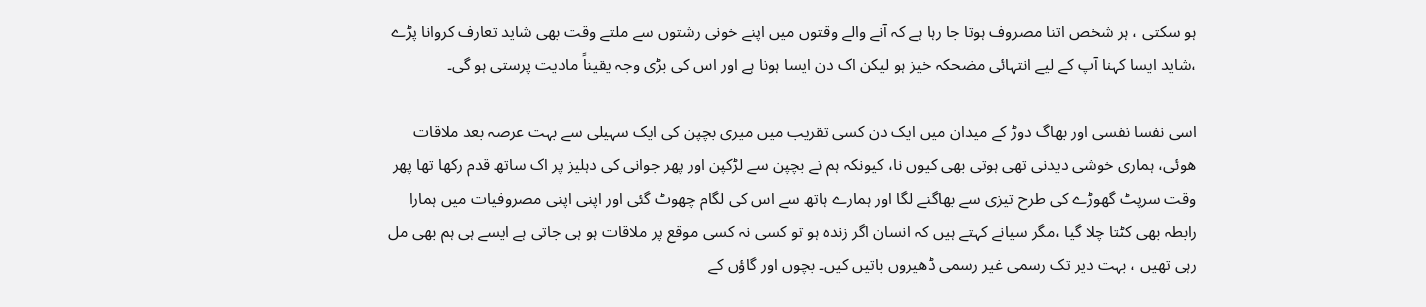ہو سکتی ، ہر شخص اتنا مصروف ہوتا جا رہا ہے کہ آنے والے وقتوں میں اپنے خونی رشتوں سے ملتے وقت بھی شاید تعارف کروانا پڑے ،شاید ایسا کہنا آپ کے لیے انتہائی مضحکہ خیز ہو لیکن اک دن ایسا ہونا ہے اور اس کی بڑی وجہ یقیناً مادیت پرستی ہو گی۔

اسی نفسا نفسی اور بھاگ دوڑ کے میدان میں ایک دن کسی تقریب میں میری بچپن کی ایک سہیلی سے بہت عرصہ بعد ملاقات ھوئی، ہماری خوشی دیدنی تھی ہوتی بھی کیوں نا، کیونکہ ہم نے بچپن سے لڑکپن اور پھر جوانی کی دہلیز پر اک ساتھ قدم رکھا تھا پھر وقت سرپٹ گھوڑے کی طرح تیزی سے بھاگنے لگا اور ہمارے ہاتھ سے اس کی لگام چھوٹ گئی اور اپنی اپنی مصروفیات میں ہمارا رابطہ بھی کٹتا چلا گیا ،مگر سیانے کہتے ہیں کہ انسان اگر زندہ ہو تو کسی نہ کسی موقع پر ملاقات ہو ہی جاتی ہے ایسے ہی ہم بھی مل رہی تھیں ، بہت دیر تک رسمی غیر رسمی ڈھیروں باتیں کیں۔ بچوں اور گاؤں کے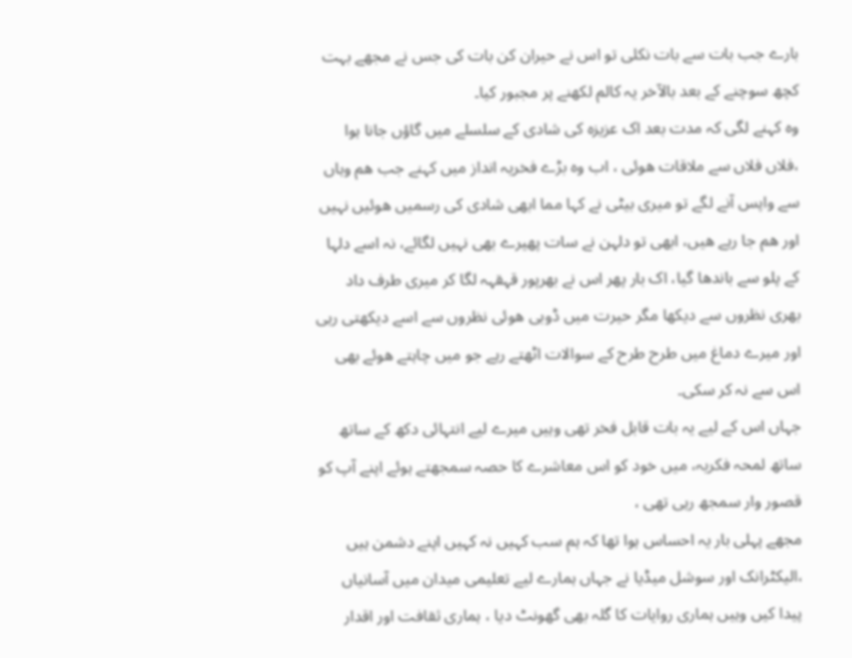بارے جب بات سے بات نکلی تو اس نے حیران کن بات کی جس نے مجھے بہت کچھ سوچنے کے بعد بالآخر یہ کالم لکھنے پر مجبور کیا۔
وہ کہنے لگی کہ مدت بعد اک عزیزہ کی شادی کے سلسلے میں گاؤں جانا ہوا ،فلاں فلاں سے ملاقات ھوئی ، اب وہ بڑے فخریہ انداز میں کہنے جب ھم وہاں سے واپس آنے لگے تو میری بیٹی نے کہا مما ابھی شادی کی رسمیں ھوئیں نہیں اور ھم جا رہے ھیں، ابھی تو دلہن نے سات پھیرے بھی نہیں لگائے، نہ اسے دلہا کے پلو سے باندھا گیا، اک بار پھر اس نے بھرپور قہقہہ لگا کر میری طرف داد بھری نظروں سے دیکھا مگر حیرت میں ڈوبی ھوئی نظروں سے اسے دیکھتی رہی اور میرے دماغ میں طرح طرح کے سوالات اٹھتے رہے جو میں چاہتے ھوئے بھی اس سے نہ کر سکی۔
جہاں اس کے لیے یہ بات قابل فخر تھی وہیں میرے لیے انتہائی دکھ کے ساتھ ساتھ لمحہ فکریہ، میں خود کو اس معاشرے کا حصہ سمجھتے ہوئے اپنے آپ کو قصور وار سمجھ رہی تھی ،
مجھے پہلی بار یہ احساس ہوا تھا کہ ہم سب کہیں نہ کہیں اپنے دشمن ہیں ،الیکٹرانک اور سوشل میڈیا نے جہاں ہمارے لیے تعلیمی میدان میں آسانیاں پیدا کیں وہیں ہماری روایات کا گلہ بھی گھونٹ دیا ، ہماری ثقافت اور اقدار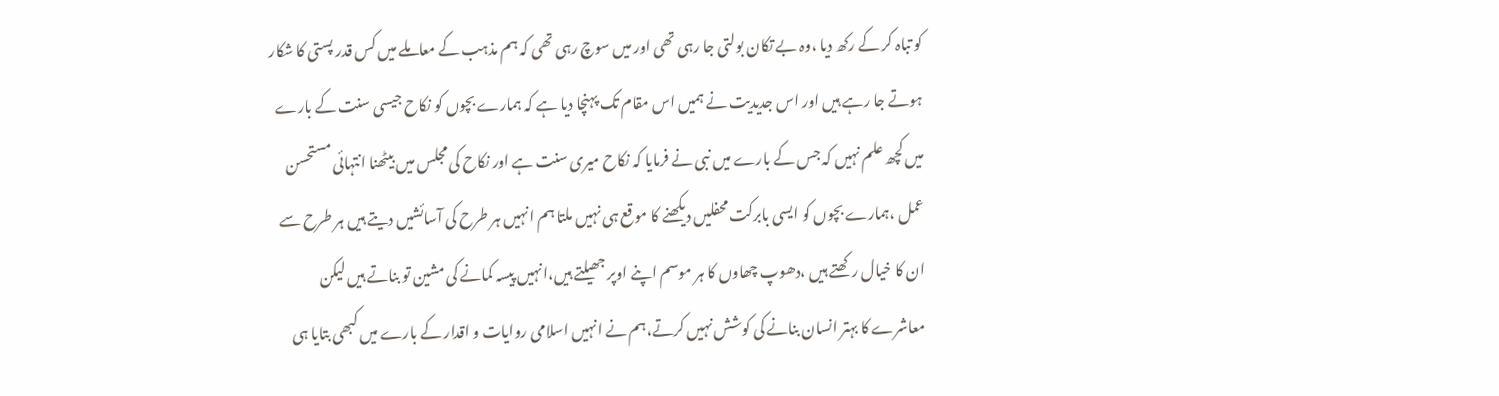کو تباہ کر کے رکھ دیا ،وہ بے تکان بولتی جا رہی تھی اور میں سوچ رہی تھی کہ ہم مذہب کے معاملے میں کس قدر پستی کا شکار ہوتے جا رہے ہیں اور اس جدیدیت نے ہمیں اس مقام تک پہنچا دیا ہے کہ ہمارے بچوں کو نکاح جیسی سنت کے بارے میں کچھ علم نہیں کہ جس کے بارے میں نبی نے فرمایا کہ نکاح میری سنت ہے اور نکاح کی مجلس میں بیٹھنا انتہائی مستحسن عمل ،ہمارے بچوں کو ایسی بابرکت محفلیں دیکھنے کا موقع ہی نہیں ملتا ہم انہیں ہر طرح کی آسائشیں دیتے ہیں ہر طرح سے ان کا خیال رکھتے ہیں ،دھوپ چھاوں کا ہر موسم اپنے اوپر جھیلتے ہیں،انہیں پیسہ کمانے کی مشین تو بناتے ہیں لیکن معاشرے کا بہتر انسان بنانے کی کوشش نہیں کرتے،ہم نے انہیں اسلامی روایات و اقدار کے بارے میں کبھی بتایا ہی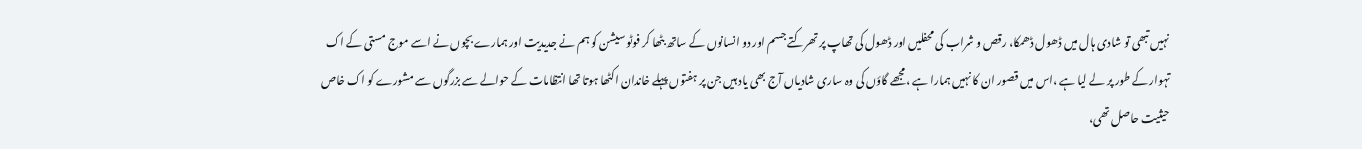نہیں تبھی تو شادی ہال میں ڈھول ڈھمکا، رقص و شراب کی محفلیں اور ڈھول کی تھاپ پر تھرکتے جسم اور دو انسانوں کے ساتھ بٹھا کر فوٹو سیشن کو ہم نے جدیدیت اور ہمارے بچوں نے اسے موج مستی کے اک تہوار کے طور پر لے لیا ہے ،اس میں قصور ان کا نہیں ہمارا ہے ،مجھے گاؤں کی وہ ساری شادیاں آج بھی یاد ہیں جن پر ہفتوں پہلے خاندان اکٹھا ہوتا تھا انتظامات کے حوالے سے بزرگوں سے مشورے کو اک خاص حیثیت حاصل تھی،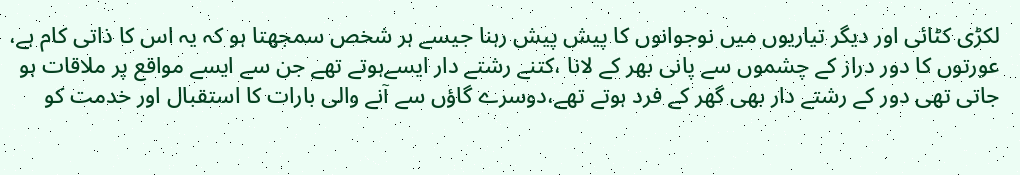لکڑی کٹائی اور دیگر تیاریوں میں نوجوانوں کا پیش پیش رہنا جیسے ہر شخص سمجھتا ہو کہ یہ اس کا ذاتی کام ہے، عورتوں کا دور دراز کے چشموں سے پانی بھر کے لانا ،کتنے رشتے دار ایسےہوتے تھے جن سے ایسے مواقع پر ملاقات ہو جاتی تھی دور کے رشتے دار بھی گھر کے فرد ہوتے تھے،دوسرے گاؤں سے آنے والی بارات کا استقبال اور خدمت کو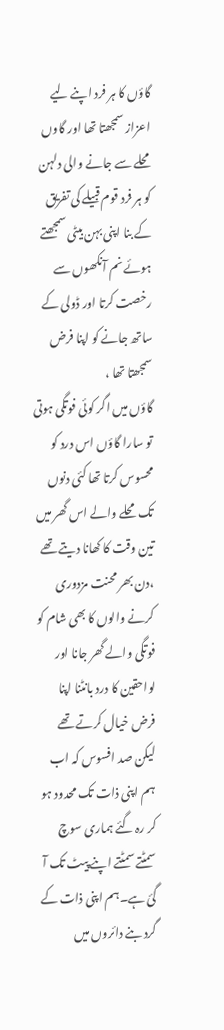گاؤں کا ہر فرد اپنے لیے اعزاز سمجھتا تھا اور گاوں محلے سے جانے والی دلہن کو ہر فرد قوم قبیلے کی تفریق کے بنا اپنی بہن بیٹی سمجھتے ہوئے نم آنکھوں سے رخصت کرتا اور ڈولی کے ساتھ جانے کو اپنا فرض سمجھتا تھا ،
گاؤں میں اگر کوئی فوتگی ہوتی تو سارا گاؤں اس درد کو محسوس کرتا تھا کئی دنوں تک محلے والے اس گھر میں تین وقت کا کھانا دیتے تھے ،دن بھر محنت مزدوری کرنے والوں کا بھی شام کو فوتگی والے گھر جانا اور لواحقین کا درد بانٹنا اپنا فرض خیال کرتے تھے لیکن صد افسوس کہ اب ہم اپنی ذات تک محدود ہو کر رہ گئے ہماری سوچ سمٹتے سمٹتے اپنے پیٹ تک آ گئ ہے۔ہم اپنی ذات کے گرد بنے دائروں میں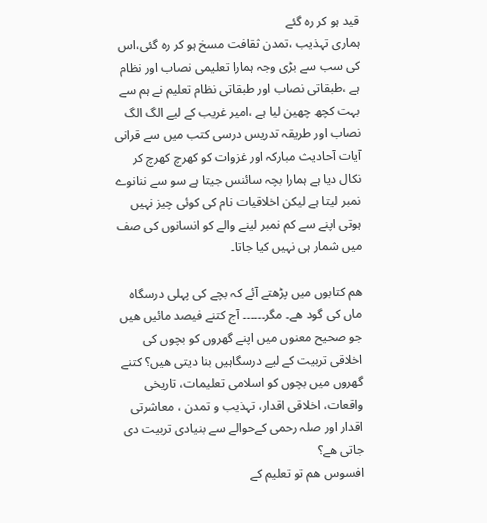قید ہو کر رہ گئے
ہماری تہذیب ،تمدن ثقافت مسخ ہو کر رہ گئی،اس کی سب سے بڑی وجہ ہمارا تعلیمی نصاب اور نظام ہے ،طبقاتی نصاب اور طبقاتی نظام تعلیم نے ہم سے بہت کچھ چھین لیا ہے ،امیر غریب کے لیے الگ الگ نصاب اور طریقہ تدریس درسی کتب میں سے قرانی آیات آحادیث مبارکہ اور غزوات کو کھرچ کھرچ کر نکال دیا ہے ہمارا بچہ سائنس جیتا ہے سو سے ننانوے نمبر لیتا ہے لیکن اخلاقیات نام کی کوئی چیز نہیں ہوتی اپنے سے کم نمبر لینے والے کو انسانوں کی صف میں شمار ہی نہیں کیا جاتا۔

ھم کتابوں میں پڑھتے آئے کہ بچے کی پہلی درسگاہ ماں کی گود ھے۔ مگر۔۔۔۔۔۔ آج کتنے فیصد مائیں ھیں جو صحیح معنوں میں اپنے گھروں کو بچوں کی اخلاقی تربیت کے لیے درسگاہیں بنا دیتی ھیں؟ کتنے گھروں میں بچوں کو اسلامی تعلیمات، تاریخی واقعات، اخلاقی اقدار، تہذیب و تمدن ، معاشرتی اقدار اور صلہ رحمی کےحوالے سے بنیادی تربیت دی جاتی ھے؟
افسوس ھم تو تعلیم کے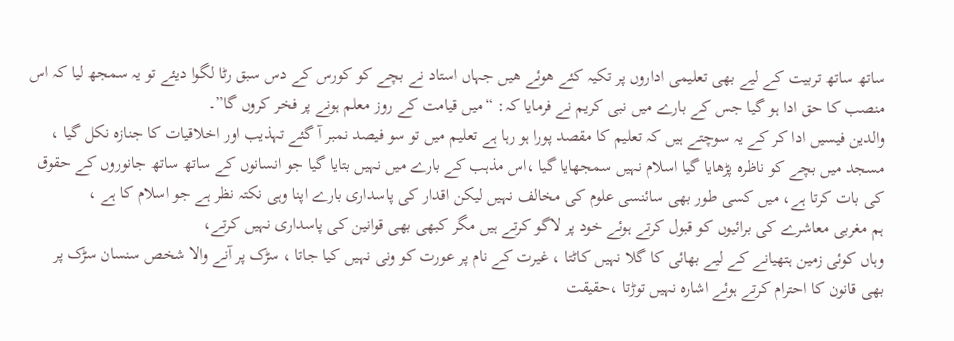ساتھ ساتھ تربیت کے لیے بھی تعلیمی اداروں پر تکیہ کئے ھوئے ھیں جہاں استاد نے بچے کو کورس کے دس سبق رٹا لگوا دیئے تو یہ سمجھ لیا کہ اس منصب کا حق ادا ہو گیا جس کے بارے میں نبی کریم نے فرمایا کہ: “میں قیامت کے روز معلم ہونے پر فخر کروں گا”۔
والدین فیسیں ادا کر کے یہ سوچتے ہیں کہ تعلیم کا مقصد پورا ہو رہا ہے تعلیم میں تو سو فیصد نمبر آ گئے تہذیب اور اخلاقیات کا جنازہ نکل گیا ، مسجد میں بچے کو ناظرہ پڑھایا گیا اسلام نہیں سمجھایا گیا ،اس مذہب کے بارے میں نہیں بتایا گیا جو انسانوں کے ساتھ ساتھ جانوروں کے حقوق کی بات کرتا ہے، میں کسی طور بھی سائنسی علوم کی مخالف نہیں لیکن اقدار کی پاسداری بارے اپنا وہی نکتہ نظر ہے جو اسلام کا ہے ،
ہم مغربی معاشرے کی برائیوں کو قبول کرتے ہوئے خود پر لاگو کرتے ہیں مگر کبھی بھی قوانین کی پاسداری نہیں کرتے،
وہاں کوئی زمین ہتھیانے کے لیے بھائی کا گلا نہیں کاٹتا ، غیرت کے نام پر عورت کو ونی نہیں کیا جاتا ، سڑک پر آنے والا شخص سنسان سڑک پر بھی قانون کا احترام کرتے ہوئے اشارہ نہیں توڑتا ،حقیقت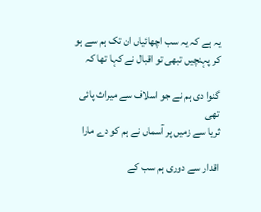یہ ہے کہ یہ سب اچھائیاں ان تک ہم سے ہو کر پہنچیں تبھی تو اقبال نے کہا تھا کہ

گنوا دی ہم نے جو اسلاف سے میراث پائی تھی
ثریا سے زمیں پر آسماں نے ہم کو دے مارا

اقدار سے دوری ہم سب کے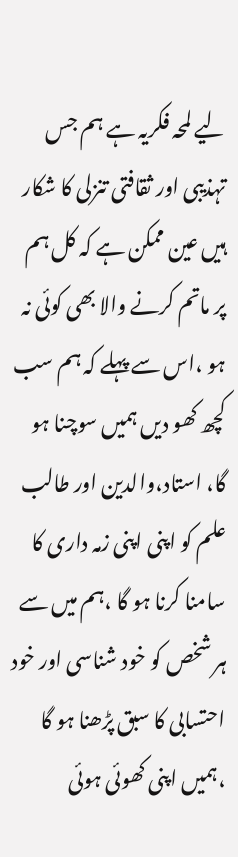لیے لمحہ فکریہ ہے ہم جس تہذیبی اور ثقافتی تنزلی کا شکار ہیں عین ممکن ہے کہ کل ہم پر ماتم کرنے والا بھی کوئی نہ ہو ،اس سے پہلے کہ ہم سب کچھ کھو دیں ہمیں سوچنا ہو گا، استاد،والدین اور طالب علم کو اپنی اپنی زمہ داری کا سامنا کرنا ہو گا ،ہم میں سے ہر شخص کو خود شناسی اور خود احتسابی کا سبق پڑھنا ہو گا ،ہمیں اپنی کھوئی ہوئی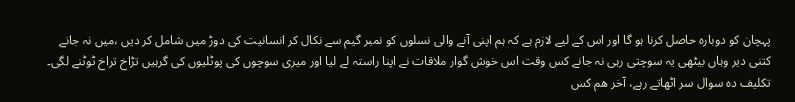پہچان کو دوبارہ حاصل کرنا ہو گا اور اس کے لیے لازم ہے کہ ہم اپنی آنے والی نسلوں کو نمبر گیم سے نکال کر انسانیت کی دوڑ میں شامل کر دیں ،میں نہ جانے کتنی دیر وہاں بیٹھی یہ سوچتی رہی نہ جانے کس وقت اس خوش گوار ملاقات نے اپنا راستہ لے لیا اور میری سوچوں کی پوٹلیوں کی گرہیں تڑاخ تراخ ٹوٹنے لگی۔ تکلیف دہ سوال سر اٹھاتے رہے، آخر ھم کس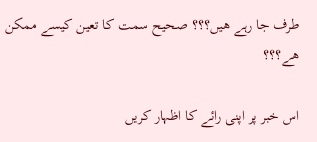طرف جا رہے ھیں؟؟؟ صحیح سمت کا تعین کیسے ممکن ھے؟؟؟

اس خبر پر اپنی رائے کا اظہار کریں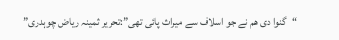“گنوا دی ھم نے جو اسلاف سے میراث پائی تھی”:تحریر ثمینہ ریاض چوہدری”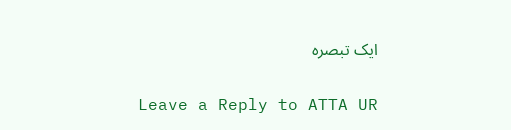ایک تبصرہ

Leave a Reply to ATTA UR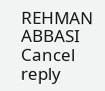REHMAN ABBASI Cancel reply